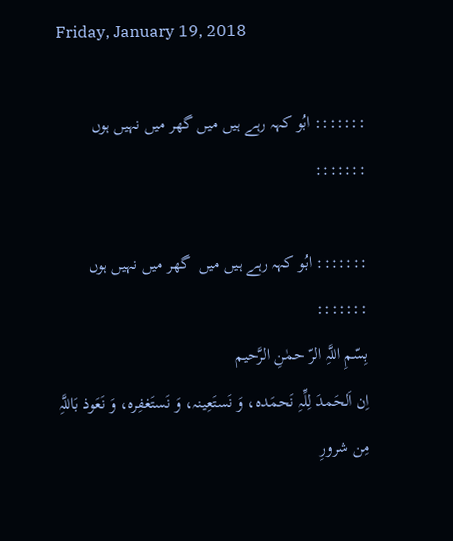Friday, January 19, 2018

::::::: ابُو کہہ رہے ہیں میں گھر میں نہیں ہوں :::::::

::::::: ابُو کہہ رہے ہیں میں  گھر میں نہیں ہوں :::::::
بِسّمِ اللَّہِ الرّ حمٰنِ الرَّحیم
اِن اَلحَمدَ لِلِّہِ نَحمَدہ، وَ نَستَعِینہ، وَ نَستَغفِرہ، وَ نَعَوذ بَاللَّہِ مِن شرورِ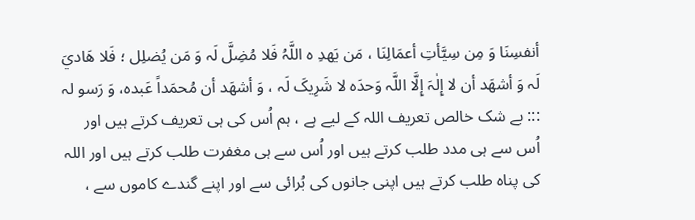أنفسِنَا وَ مِن سِیَّأتِ أعمَالِنَا ، مَن یَھدِ ہ اللَّہُ فَلا مُضِلَّ لَہ وَ مَن یُضلِل ؛ فَلا ھَاديَ لَہ وَ أشھَد أن لا إِلٰہَ إِلَّا اللَّہ وَحدَہ لا شَرِیکَ لَہ ، وَ أشھَد أن مُحمَداً عَبدہ، وَ رَسو لہ ::: بے شک خالص تعریف اللہ کے لیے ہے ، ہم اُس کی ہی تعریف کرتے ہیں اور اُس سے ہی مدد طلب کرتے ہیں اور اُس سے ہی مغفرت طلب کرتے ہیں اور اللہ کی پناہ طلب کرتے ہیں اپنی جانوں کی بُرائی سے اور اپنے گندے کاموں سے ،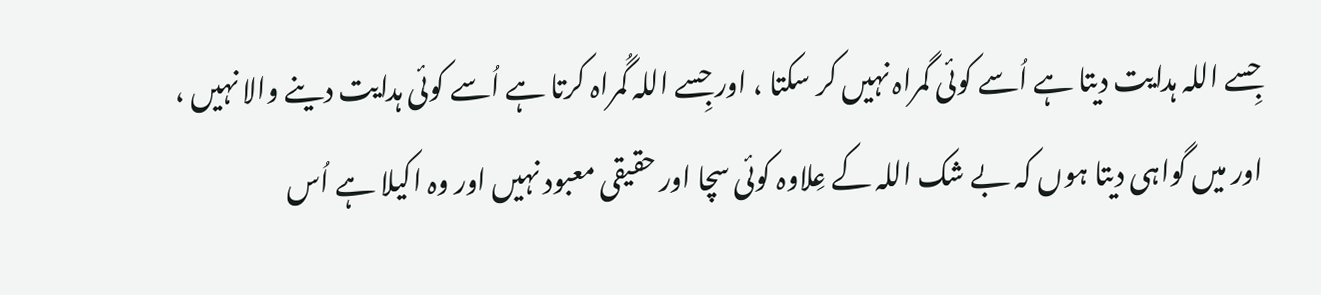جِسے اللہ ہدایت دیتا ہے اُسے کوئی گمراہ نہیں کر سکتا ، اور جِسے اللہ گُمراہ کرتا ہے اُسے کوئی ہدایت دینے والا نہیں ، اور میں گواہی دیتا ہوں کہ بے شک اللہ کے عِلاوہ کوئی سچا اور حقیقی معبود نہیں اور وہ اکیلا ہے اُس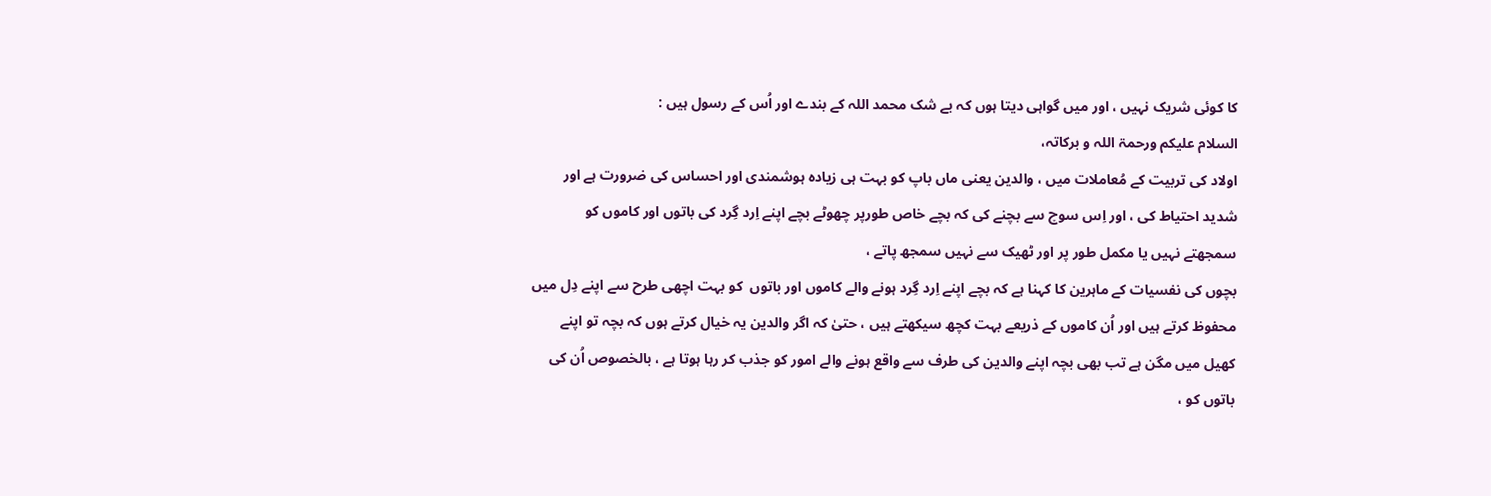کا کوئی شریک نہیں ، اور میں گواہی دیتا ہوں کہ بے شک محمد اللہ کے بندے اور اُس کے رسول ہیں :
السلام علیکم ورحمۃ اللہ و برکاتہ،
اولاد کی تربیت کے مُعاملات میں ، والدین یعنی ماں باپ کو بہت ہی زیادہ ہوشمندی اور احساس کی ضرورت ہے اور شدید احتیاط کی ، اور اِس سوچ سے بچنے کی کہ بچے خاص طورپر چھوٹے بچے اپنے اِرد گِرد کی باتوں اور کاموں کو  سمجھتے نہیں یا مکمل طور پر اور ٹھیک سے نہیں سمجھ پاتے ،
بچوں کی نفسیات کے ماہرین کا کہنا ہے کہ بچے اپنے اِرد گِرد ہونے والے کاموں اور باتوں  کو بہت اچھی طرح سے اپنے دِل میں محفوظ کرتے ہیں اور اُن کاموں کے ذریعے بہت کچھ سیکھتے ہیں ، حتیٰ کہ اگر والدین یہ خیال کرتے ہوں کہ بچہ تو اپنے کھیل میں مگن ہے تب بھی بچہ اپنے والدین کی طرف سے واقع ہونے والے امور کو جذب کر رہا ہوتا ہے ، بالخصوص اُن کی باتوں کو ،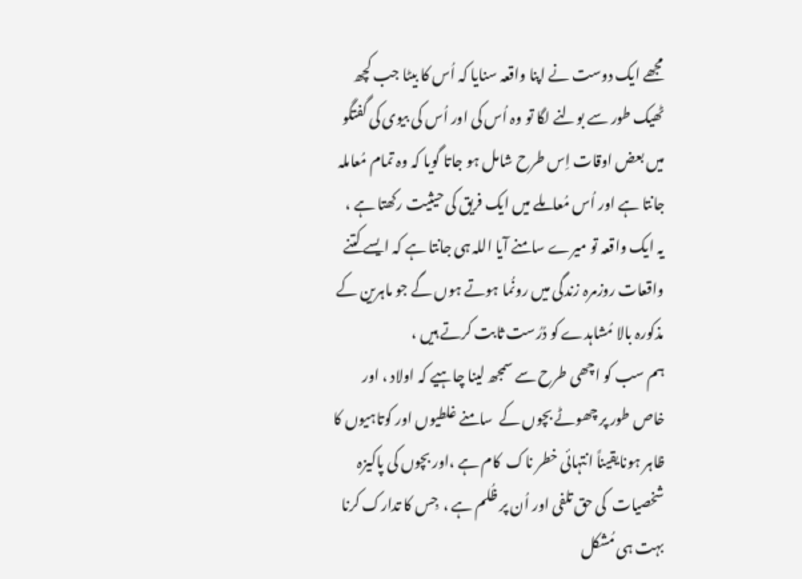مجھے ایک دوست نے اپنا واقعہ سنایا کہ اُس کا بیٹا جب کچھ ٹھیک طور سے بولنے لگا تو وہ اُس کی اور اُس کی بیوی کی گفتگو میں بعض اوقات اِس طرح شامل ہو جاتا گویا کہ وہ تمام مُعاملہ جانتا ہے اور اُس مُعاملے میں ایک فریق کی حیثیت رکھتا ہے ،
یہ ایک واقعہ تو میرے سامنے آیا اللہ ہی جانتا ہے کہ ایسے کتنے واقعات روزمرہ زندگی میں رونُما ہوتے ہوں گے جو ماہرین کے مذکورہ بالا مُشاہدے کو دُرُست ثابت کرتے ہیں ،
ہم سب کو اچھی طرح سے سمجھ لینا چاہیے کہ اولاد ، اور خاص طور پر چھوٹے بچوں کے  سامنے غلطیوں اور کوتاہیوں کا ظاہر ہونایقیناً انتہائی خطر ناک  کام ہے ،اور بچوں کی پاکیزہ شخصیات  کی حق تلفی اور اُن پر ظُلم ہے ،  جِس کا تدارک کرنا بہت ہی مُشکل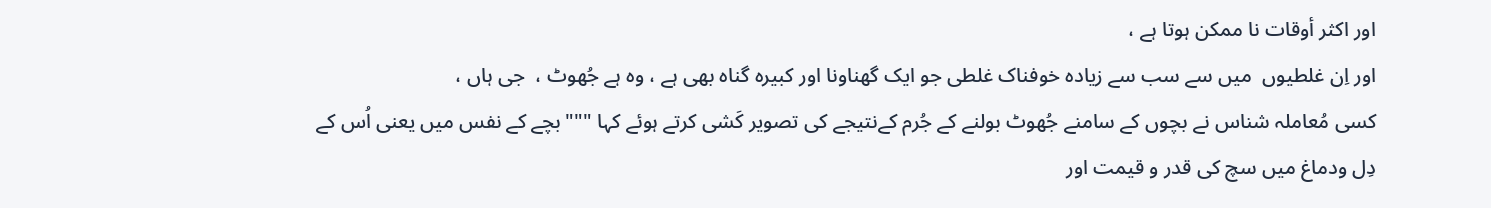اور اکثر أوقات نا ممکن ہوتا ہے ،
اور اِن غلطیوں  میں سے سب سے زیادہ خوفناک غلطی جو ایک گھناونا اور کبیرہ گناہ بھی ہے ، وہ ہے جُھوٹ ،  جی ہاں ،
کسی مُعاملہ شناس نے بچوں کے سامنے جُھوٹ بولنے کے جُرم کےنتیجے کی تصویر کَشی کرتے ہوئے کہا """بچے کے نفس میں یعنی اُس کے دِل ودماغ میں سچ کی قدر و قیمت اور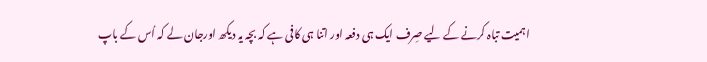اہمیت تباہ کرنے کے لیے صِرف ایک ہی دفعہ اور اتنا ہی کافی ہے کہ بچہ یہ دیکھ اورجان لے کہ اُس کے باپ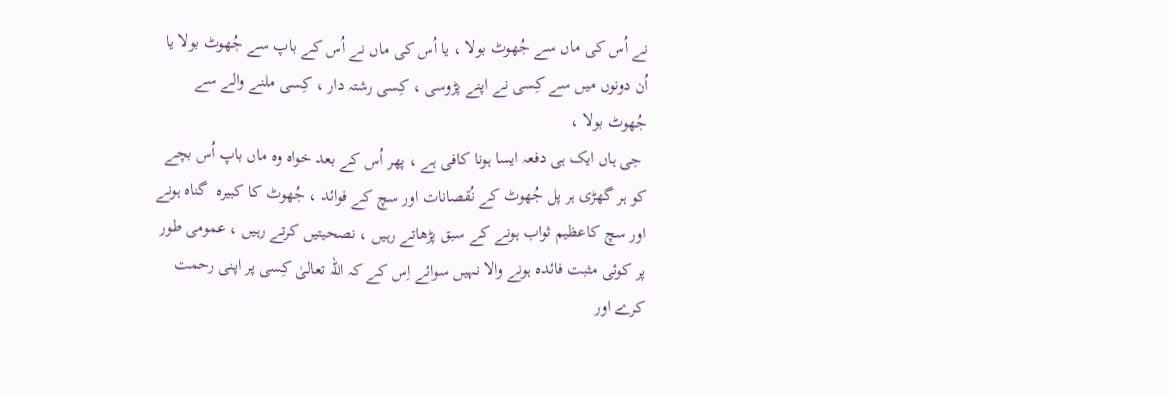نے اُس کی ماں سے جُھوٹ بولا ، یا اُس کی ماں نے اُس کے باپ سے جُھوٹ بولا یا اُن دونوں میں سے کِسی نے اپنے پڑوسی ، کِسی رشتہ دار ، کِسی ملنے والے سے جُھوٹ بولا ،
 جی ہاں ایک ہی دفعہ ایسا ہونا کافی ہے ، پھر اُس کے بعد خواہ وہ ماں باپ اُس بچے کو ہر گھڑی ہر پل جُھوٹ کے نُقصانات اور سچ کے فوائد ، جُھوٹ کا کبیرہ  گناہ ہونے اور سچ کاعظیم ثواب ہونے کے سبق پڑھاتے رہیں ، نصحیتیں کرتے رہیں ، عمومی طور پر کوئی مثبت فائدہ ہونے والا نہیں سوائے اِس کے کہ اللہ تعالیٰ کِسی پر اپنی رحمت کرے اور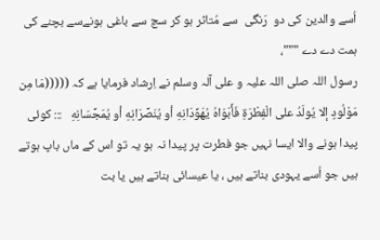اُسے والدین کی دو  رَنگی  سے مُتاثر ہو کر سچ سے باغی ہونےسے بچنے کی ہمت دے دے """،
رسول اللہ صلی اللہ علیہ و علی آلہ وسلم نے اِرشاد فرمایا ہے کہ (((((مَا مِن  مَوْلُودٍ إلا يُولَدُ على الْفِطْرَةِ فَأَبَوَاهُ يُهَوِّدَانِهِ أو يُنَصِّرَانِهِ أو يُمَجِّسَانِهِ   ::: کوئی پیدا ہونے والا ایسا نہیں جو فطرت پر پیدا نہ ہو یہ تو اس کے ماں باپ ہوتے ہیں جو اُسے یہودی بناتے ہیں ، یا عیسائی بناتے ہیں یا بت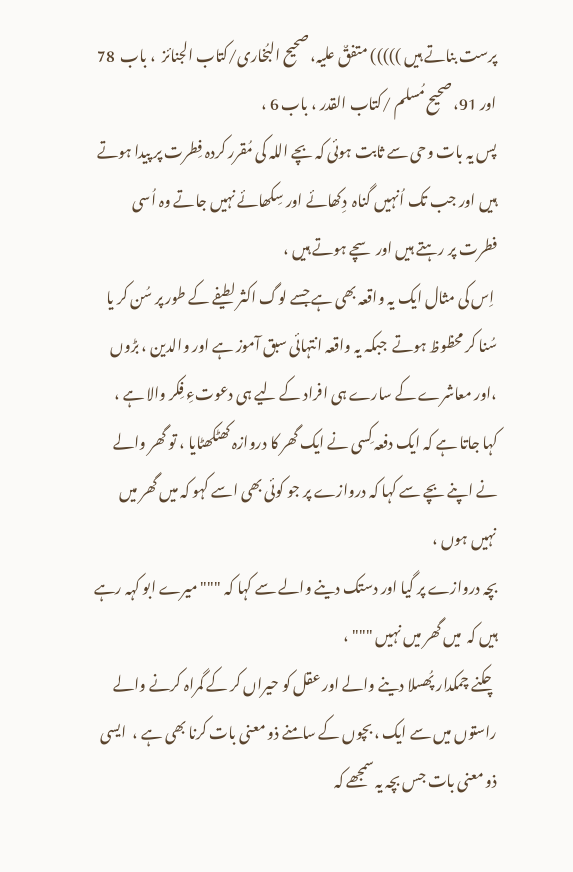پرست بناتے ہیں ))))) متفقٌ علیہ، صحیح البُخاری/کتاب الجنائز  ، باب  78 اور 91، صحیح مُسلم /کتاب القدر ، باب 6 ،
پس یہ بات وحی سے ثابت ہوئی کہ بچے اللہ کی مُقرر کردہ فِطرت پر پیدا ہوتے ہیں اور جب تک اُنہیں گناہ  دِکھائے اور سِکھائے نہیں جاتے وہ اُسی فطرت پر رہتے ہیں اور سچے ہوتے ہیں ،
 اِس کی مثال ایک یہ واقعہ بھی ہے جسے لوگ اکثر لطیفے کے طور پر سُن کر یا سُنا کر محظوظ ہوتے  جبکہ یہ واقعہ انتہائی سبق آموز ہے اور والدین ، بڑوں ،اور معاشرے کے سارے ہی افراد کے لیے ہی دعوتءِ فِکر والا ہے ،
کہا جاتا ہے کہ ایک دفعہ کِسی نے ایک گھر کا دروازہ کھٹکھٹایا ، تو گھر والے نے اپنے بچے سے کہا کہ دروازے پر جو کوئی بھی اسے کہو کہ میں گھر میں نہیں ہوں ،
بچہ دروازے پر گیا اور دستک دینے والے سے کہا کہ """ میرے ابو کہہ رہے  ہیں کہ  میں گھر میں نہیں """ ،
چکنے چمکدار پُھسلا دینے والے اور عقل کو حیراں کر کے گمراہ کرنے والے  راستوں میں سے ایک ، بچوں کے سامنے ذو معنی بات کرنا بھی ہے ،  ایسی ذو معنی بات جس بچہ یہ سمجھے کہ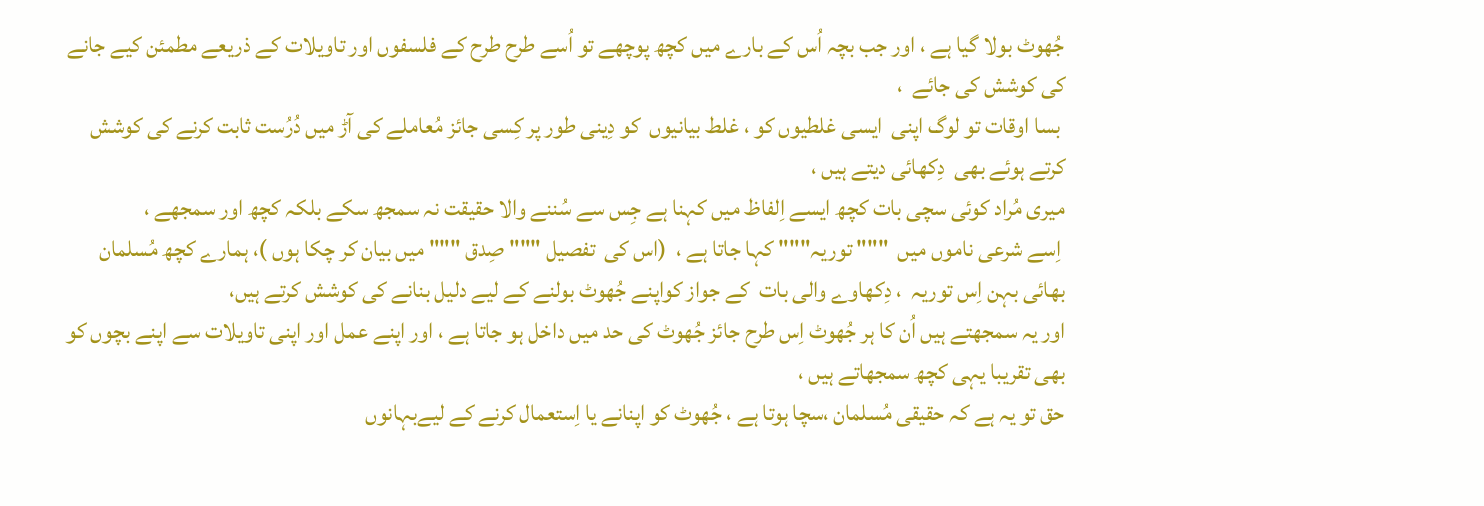جُھوٹ بولا گیا ہے ، اور جب بچہ اُس کے بارے میں کچھ پوچھے تو اُسے طرح طرح کے فلسفوں اور تاویلات کے ذریعے مطمئن کیے جانے کی کوشش کی جائے  ،
 بسا اوقات تو لوگ اپنی  ایسی غلطیوں کو ، غلط بیانیوں  کو دِینی طور پر کِسی جائز مُعاملے کی آڑ میں دُرُست ثابت کرنے کی کوشش کرتے ہوئے بھی  دِکھائی دیتے ہیں ،
میری مُراد کوئی سچی بات کچھ ایسے اِلفاظ میں کہنا ہے جِس سے سُننے والا حقیقت نہ سمجھ سکے بلکہ کچھ اور سمجھے ،
 اِسے شرعی ناموں میں  """ توریہ""" کہا جاتا ہے ،  (اس کی  تفصیل """ صِدق """ میں بیان کر چکا ہوں )، ہمارے کچھ مُسلمان بھائی بہن اِس توریہ  ، دِکھاوے والی بات  کے جواز کواپنے جُھوٹ بولنے کے لیے دلیل بنانے کی کوشش کرتے ہیں،
اور یہ سمجھتے ہیں اُن کا ہر جُھوٹ اِس طرح جائز جُھوٹ کی حد میں داخل ہو جاتا ہے ، اور اپنے عمل اور اپنی تاویلات سے اپنے بچوں کو بھی تقریبا یہی کچھ سمجھاتے ہیں ،
حق تو یہ ہے کہ حقیقی مُسلمان ،سچا ہوتا ہے ، جُھوٹ کو اپنانے یا اِستعمال کرنے کے لیےبہانوں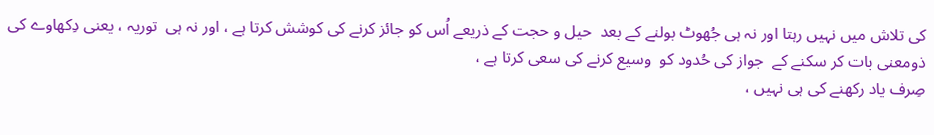کی تلاش میں نہیں رہتا اور نہ ہی جُھوٹ بولنے کے بعد  حیل و حجت کے ذریعے اُس کو جائز کرنے کی کوشش کرتا ہے ، اور نہ ہی  توریہ ، یعنی دِکھاوے کی ذومعنی بات کر سکنے کے  جواز کی حُدود کو  وسیع کرنے کی سعی کرتا ہے ،
صِرف یاد رکھنے کی ہی نہیں ،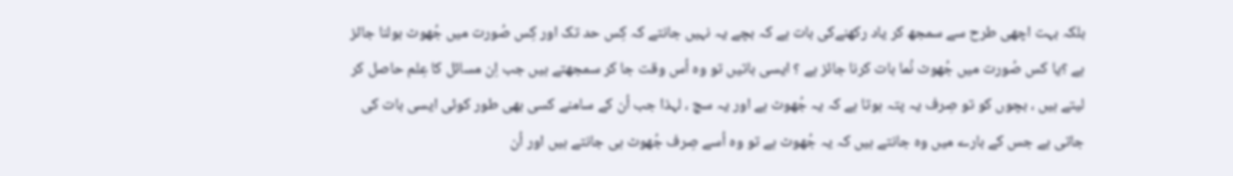بلکہ بہت اچھی طرح سے سمجھ کر یاد رکھنےکی بات ہے کہ بچے یہ نہیں جانتے کہ کِس حد تک اور کِس صُورت میں جُھوٹ بولنا جائز ہے ؟یا کس صُورت میں جُھوٹ نُما بات کرنا جائز ہے ؟ ایسی باتیں تو وہ اُس وقت جا کر سمجھتے ہیں جب اِن مسائل کا عِلم حاصل کر لیتے ہیں ، بچوں کو تو صِرف یہ پتہ ہوتا ہے کہ یہ جُھوٹ ہے اور یہ سچ ، لہذا جب اُن کے سامنے کسی بھی طور کوئی ایسی بات کی جاتی ہے جس کے بارے میں وہ جانتے ہیں کہ یہ جُھوٹ ہے تو وہ اُسے صِرف جُھوٹ ہی جانتے ہیں اور اُن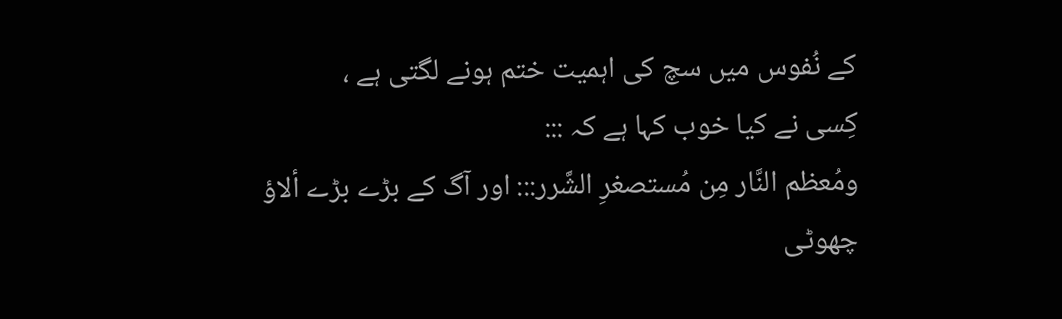کے نُفوس میں سچ کی اہمیت ختم ہونے لگتی ہے ،
کِسی نے کیا خوب کہا ہے کہ :::
ومُعظم النَّار مِن مُستصغرِ الشَّرر::: اور آگ کے بڑے بڑے ألاؤ چھوٹی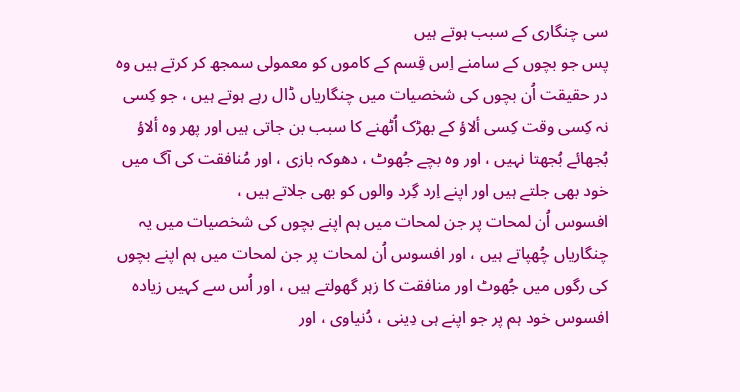سی چنگاری کے سبب ہوتے ہیں
پس جو بچوں کے سامنے اِس قِسم کے کاموں کو معمولی سمجھ کر کرتے ہیں وہ در حقیقت اُن بچوں کی شخصیات میں چنگاریاں ڈال رہے ہوتے ہیں ، جو کِسی نہ کِسی وقت کِسی ألاؤ کے بھڑک اُٹھنے کا سبب بن جاتی ہیں اور پھر وہ ألاؤ بُجھائے بُجھتا نہیں ، اور وہ بچے جُھوٹ ، دھوکہ بازی ، اور مُنافقت کی آگ میں خود بھی جلتے ہیں اور اپنے اِرد گِرد والوں کو بھی جلاتے ہیں ،
افسوس اُن لمحات پر جن لمحات میں ہم اپنے بچوں کی شخصیات میں یہ چنگاریاں چُھپاتے ہیں ، اور افسوس اُن لمحات پر جن لمحات میں ہم اپنے بچوں کی رگوں میں جُھوٹ اور منافقت کا زہر گھولتے ہیں ، اور اُس سے کہیں زیادہ افسوس خود ہم پر جو اپنے ہی دِینی ، دُنیاوی ، اور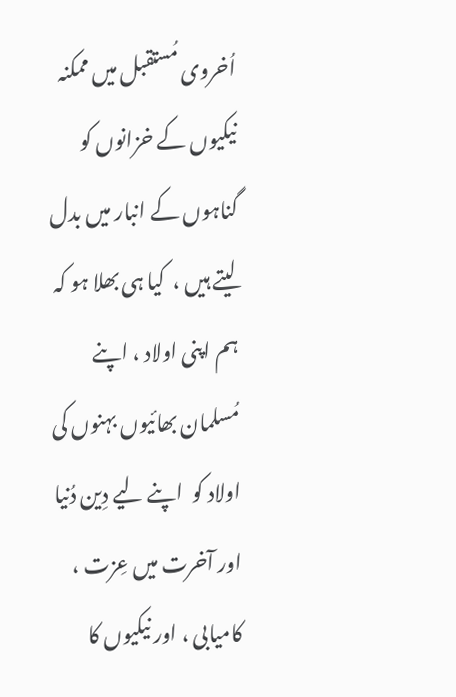اُخروی مُستقبل میں ممکنہ نیکیوں کے خزانوں کو گناہوں کے انبار میں بدل لیتے ہیں ،  کیا ہی بھلا ہو کہ ہم اپنی اولاد ، اپنے مُسلمان بھائیوں بہنوں کی اولاد کو  اپنے لیے دِین دُنیا اور آخرت میں عِزت ، کامیابی ، اور نیکیوں کا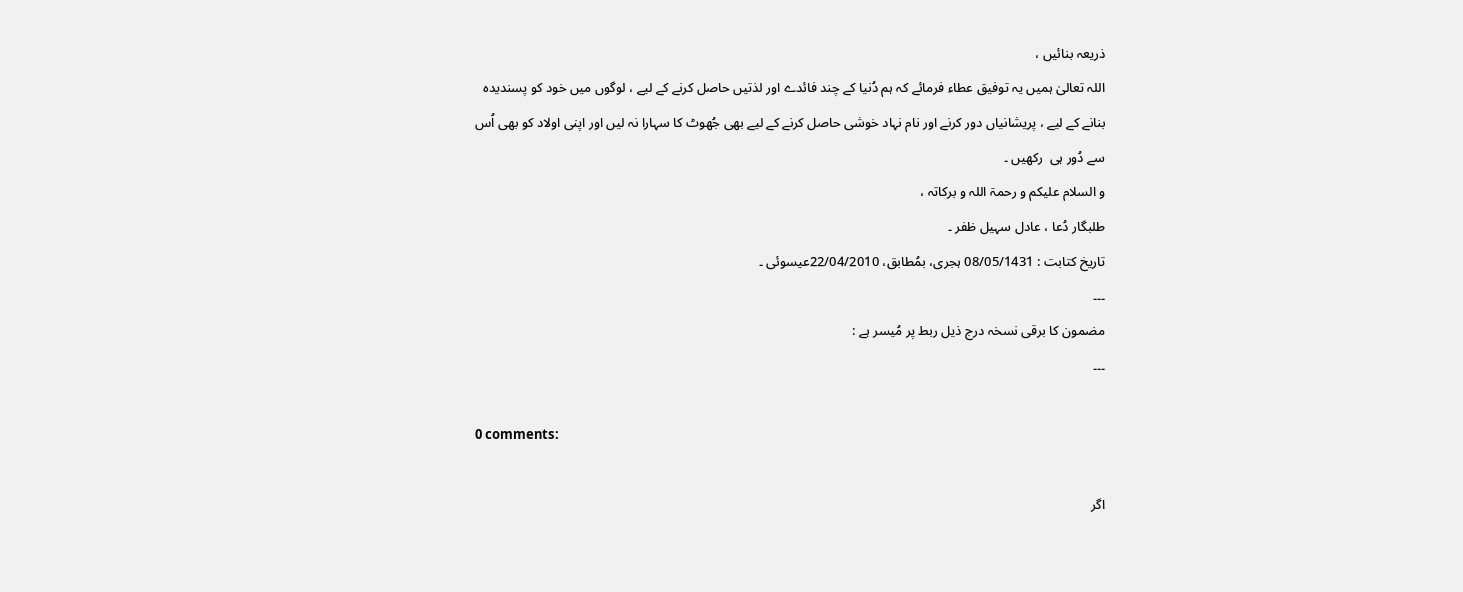ذریعہ بنائیں ،
اللہ تعالیٰ ہمیں یہ توفیق عطاء فرمائے کہ ہم دُنیا کے چند فائدے اور لذتیں حاصل کرنے کے لیے ، لوگوں میں خود کو پسندیدہ بنانے کے لیے ، پریشانیاں دور کرنے اور نام نہاد خوشی حاصل کرنے کے لیے بھی جُھوٹ کا سہارا نہ لیں اور اپنی اولاد کو بھی اُس سے دُور ہی  رکھیں ۔
و السلام علیکم و رحمۃ اللہ و برکاتہ ،
طلبگار دُعا ، عادل سہیل ظفر ۔
تاریخ کتابت : 08/05/1431 ہجری، بمُطابق، 22/04/2010عیسوئی ۔
۔۔۔
مضمون کا برقی نسخہ درج ذیل ربط پر مُیسر ہے :
۔۔۔

0 comments:

اگر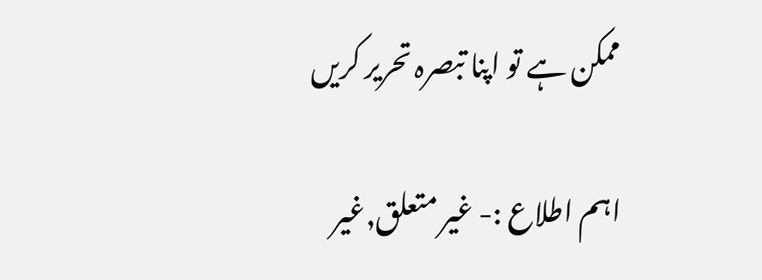ممکن ہے تو اپنا تبصرہ تحریر کریں

اہم اطلاع :- غیر متعلق,غیر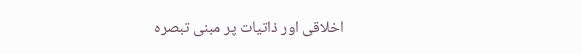اخلاقی اور ذاتیات پر مبنی تبصرہ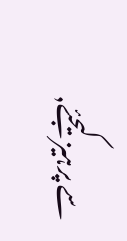سے پرہیز کیجئے,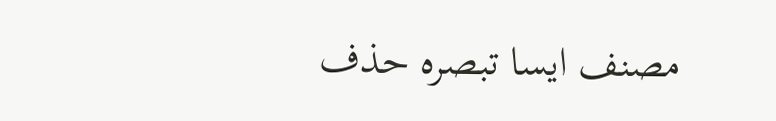مصنف ایسا تبصرہ حذف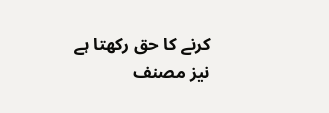کرنے کا حق رکھتا ہے نیز مصنف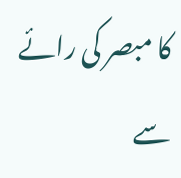کا مبصر کی رائے سے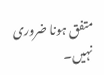متفق ہونا ضروری نہیں۔